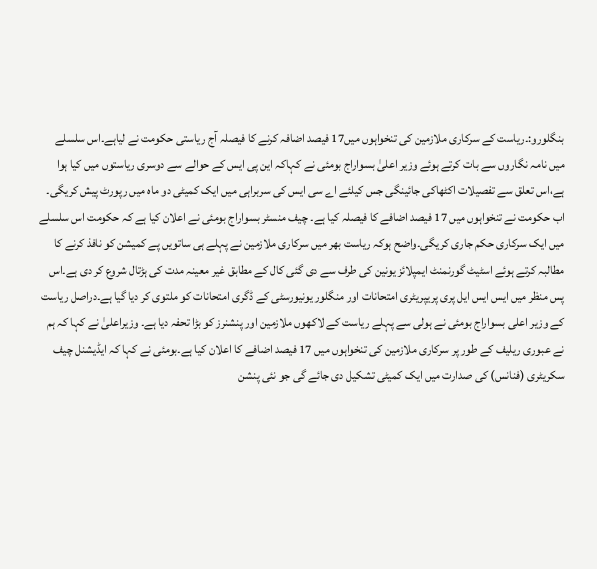بنگلورو:۔ریاست کے سرکاری ملازمین کی تنخواہوں میں17 فیصد اضافہ کرنے کا فیصلہ آج ریاستی حکومت نے لیاہے۔اس سلسلے میں نامہ نگاروں سے بات کرتے ہوئے وزیر اعلیٰ بسواراج بومئی نے کہاکہ این پی ایس کے حوالے سے دوسری ریاستوں میں کیا ہوا ہے،اس تعلق سے تفصیلات اکٹھاکی جائینگی جس کیلئے اے سی ایس کی سربراہی میں ایک کمیٹی دو ماہ میں رپورٹ پیش کریگی۔ اب حکومت نے تنخواہوں میں 17 فیصد اضافے کا فیصلہ کیا ہے۔ چیف منسٹر بسواراج بومئی نے اعلان کیا ہے کہ حکومت اس سلسلے میں ایک سرکاری حکم جاری کریگی۔واضح ہوکہ ریاست بھر میں سرکاری ملازمین نے پہلے ہی ساتویں پے کمیشن کو نافذ کرنے کا مطالبہ کرتے ہوئے اسٹیٹ گورنمنٹ ایمپلائز یونین کی طرف سے دی گئی کال کے مطابق غیر معینہ مدت کی ہڑتال شروع کر دی ہے۔اس پس منظر میں ایس ایس ایل پری پریپریٹری امتحانات اور منگلور یونیورسٹی کے ڈگری امتحانات کو ملتوی کر دیا گیا ہے۔دراصل ریاست کے وزیر اعلی بسواراج بومئی نے ہولی سے پہلے ریاست کے لاکھوں ملازمین اور پنشنرز کو بڑا تحفہ دیا ہے۔ وزیراعلیٰ نے کہا کہ ہم نے عبوری ریلیف کے طور پر سرکاری ملازمین کی تنخواہوں میں 17 فیصد اضافے کا اعلان کیا ہے۔بومئی نے کہا کہ ایڈیشنل چیف سکریٹری (فنانس) کی صدارت میں ایک کمیٹی تشکیل دی جائے گی جو نئی پنشن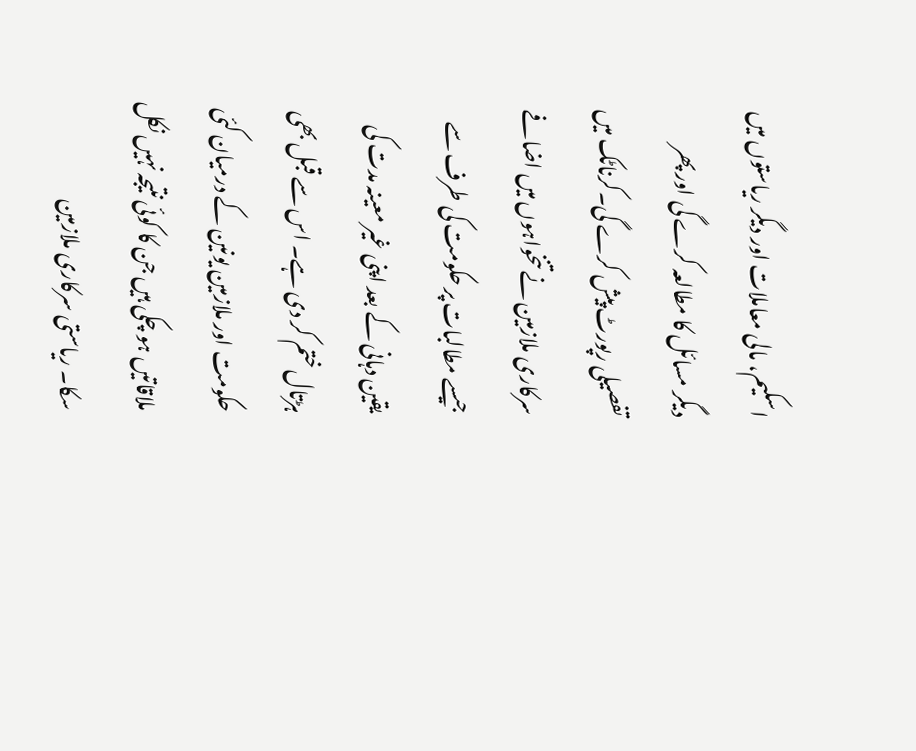اسکیم، مالی معاملات اور دیگر ریاستوں میں دیگر مسائل کا مطالعہ کرے گی اور پھر تفصیلی رپورٹ پیش کرے گی۔کرناٹک میں سرکاری ملازمین نے تنخواہوں میں اضافے جیسے مطالبات پر حکومت کی طرف سے یقین دہانی کے بعد اپنی غیر معینہ مدت کی ہڑتال ختم کر دی ہے۔ اس سے قبل بھی حکومت اور ملازمین یونین کے درمیان کئی ملاقاتیں ہو چکی ہیں جن کا کوئی نتیجہ نہیں نکل سکا۔ ریاستی سرکاری ملازمین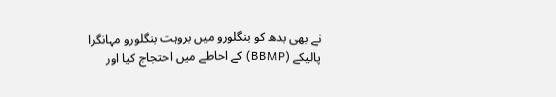نے بھی بدھ کو بنگلورو میں بروہت بنگلورو مہانگرا پالیکے (BBMP) کے احاطے میں احتجاج کیا اور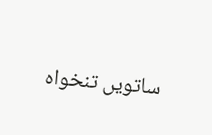ساتویں تنخواہ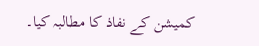کمیشن کے نفاذ کا مطالبہ کیا۔